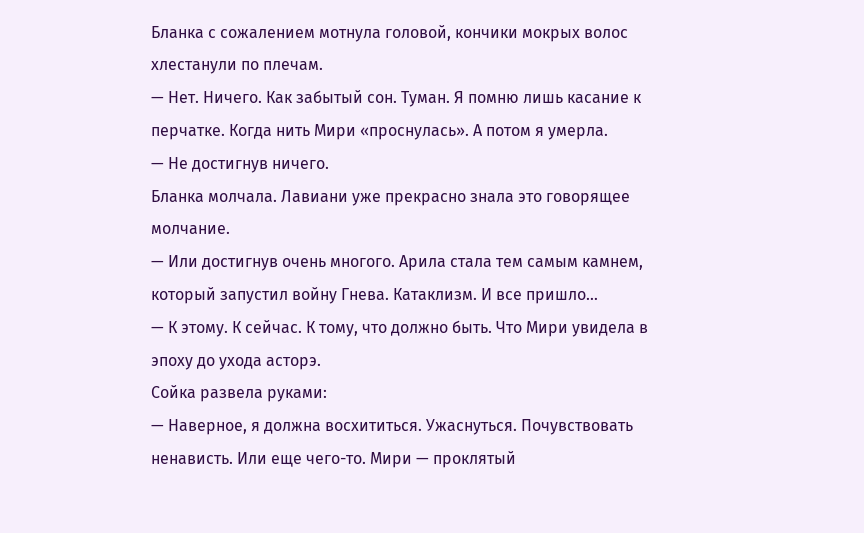Бланка с сожалением мотнула головой, кончики мокрых волос хлестанули по плечам.
— Нет. Ничего. Как забытый сон. Туман. Я помню лишь касание к перчатке. Когда нить Мири «проснулась». А потом я умерла.
— Не достигнув ничего.
Бланка молчала. Лавиани уже прекрасно знала это говорящее молчание.
— Или достигнув очень многого. Арила стала тем самым камнем, который запустил войну Гнева. Катаклизм. И все пришло…
— К этому. К сейчас. К тому, что должно быть. Что Мири увидела в эпоху до ухода асторэ.
Сойка развела руками:
— Наверное, я должна восхититься. Ужаснуться. Почувствовать ненависть. Или еще чего-то. Мири — проклятый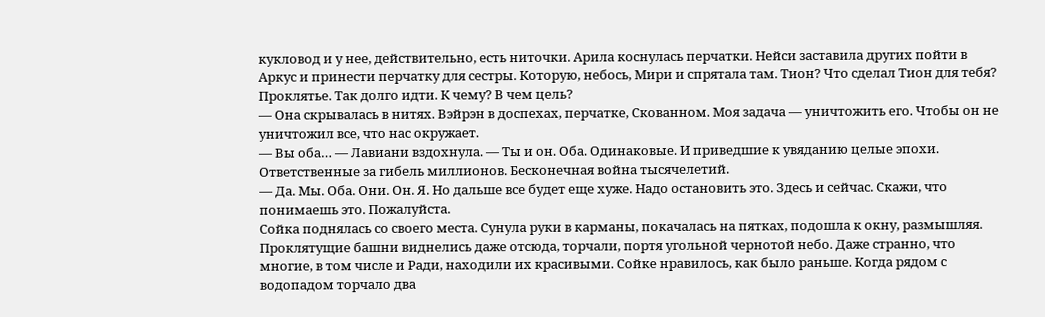кукловод и у нее, действительно, есть ниточки. Арила коснулась перчатки. Нейси заставила других пойти в Аркус и принести перчатку для сестры. Которую, небось, Мири и спрятала там. Тион? Что сделал Тион для тебя? Проклятье. Так долго идти. К чему? В чем цель?
— Она скрывалась в нитях. Вэйрэн в доспехах, перчатке, Скованном. Моя задача — уничтожить его. Чтобы он не уничтожил все, что нас окружает.
— Вы оба… — Лавиани вздохнула. — Ты и он. Оба. Одинаковые. И приведшие к увяданию целые эпохи. Ответственные за гибель миллионов. Бесконечная война тысячелетий.
— Да. Мы. Оба. Они. Он. Я. Но дальше все будет еще хуже. Надо остановить это. Здесь и сейчас. Скажи, что понимаешь это. Пожалуйста.
Сойка поднялась со своего места. Сунула руки в карманы, покачалась на пятках, подошла к окну, размышляя. Проклятущие башни виднелись даже отсюда, торчали, портя угольной чернотой небо. Даже странно, что многие, в том числе и Ради, находили их красивыми. Сойке нравилось, как было раньше. Когда рядом с водопадом торчало два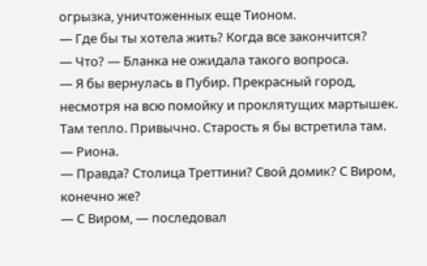огрызка, уничтоженных еще Тионом.
— Где бы ты хотела жить? Когда все закончится?
— Что? — Бланка не ожидала такого вопроса.
— Я бы вернулась в Пубир. Прекрасный город, несмотря на всю помойку и проклятущих мартышек. Там тепло. Привычно. Старость я бы встретила там.
— Риона.
— Правда? Столица Треттини? Свой домик? С Виром, конечно же?
— С Виром, — последовал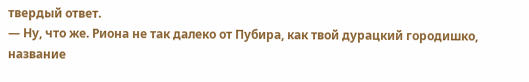твердый ответ.
— Ну, что же. Риона не так далеко от Пубира, как твой дурацкий городишко, название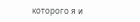которого я и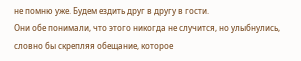не помню уже. Будем ездить друг в другу в гости.
Они обе понимали, что этого никогда не случится, но улыбнулись, словно бы скрепляя обещание, которое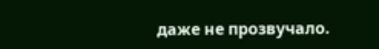даже не прозвучало.